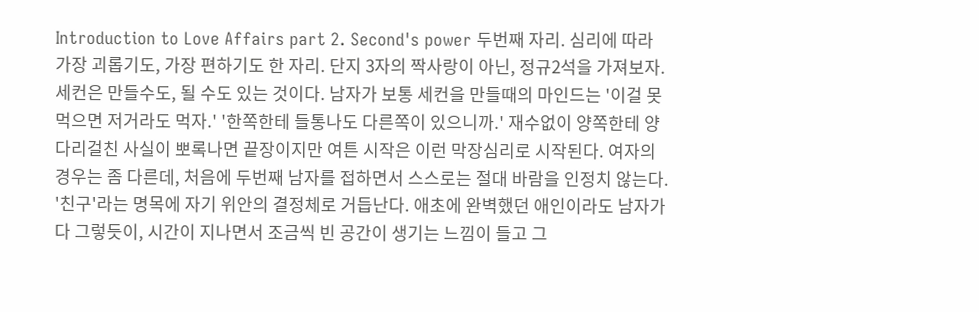Introduction to Love Affairs part 2. Second's power 두번째 자리. 심리에 따라 가장 괴롭기도, 가장 편하기도 한 자리. 단지 3자의 짝사랑이 아닌, 정규2석을 가져보자. 세컨은 만들수도, 될 수도 있는 것이다. 남자가 보통 세컨을 만들때의 마인드는 '이걸 못먹으면 저거라도 먹자.' '한쪽한테 들통나도 다른쪽이 있으니까.' 재수없이 양쪽한테 양다리걸친 사실이 뽀록나면 끝장이지만 여튼 시작은 이런 막장심리로 시작된다. 여자의 경우는 좀 다른데, 처음에 두번째 남자를 접하면서 스스로는 절대 바람을 인정치 않는다. '친구'라는 명목에 자기 위안의 결정체로 거듭난다. 애초에 완벽했던 애인이라도 남자가 다 그렇듯이, 시간이 지나면서 조금씩 빈 공간이 생기는 느낌이 들고 그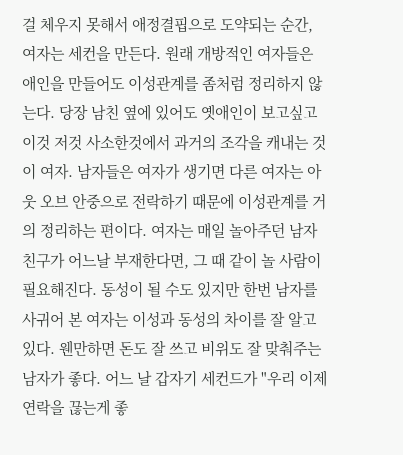걸 체우지 못해서 애정결핍으로 도약되는 순간, 여자는 세컨을 만든다. 원래 개방적인 여자들은 애인을 만들어도 이성관계를 좀처럼 정리하지 않는다. 당장 남친 옆에 있어도 옛애인이 보고싶고 이것 저것 사소한것에서 과거의 조각을 캐내는 것이 여자. 남자들은 여자가 생기면 다른 여자는 아웃 오브 안중으로 전락하기 때문에 이성관계를 거의 정리하는 편이다. 여자는 매일 놀아주던 남자친구가 어느날 부재한다면, 그 때 같이 놀 사람이 필요해진다. 동성이 될 수도 있지만 한번 남자를 사귀어 본 여자는 이성과 동성의 차이를 잘 알고 있다. 웬만하면 돈도 잘 쓰고 비위도 잘 맞춰주는 남자가 좋다. 어느 날 갑자기 세컨드가 "우리 이제 연락을 끊는게 좋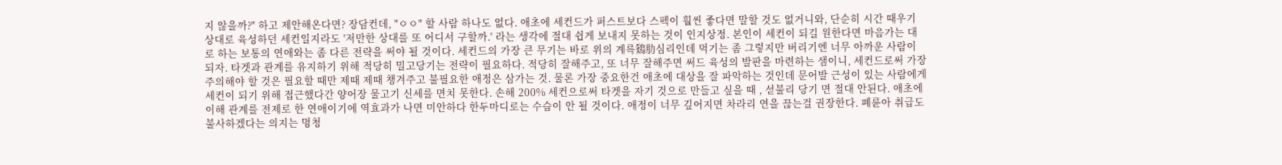지 않을까?" 하고 제안해온다면? 장담컨데, "ㅇㅇ" 할 사람 하나도 없다. 애초에 세컨드가 퍼스트보다 스펙이 훨씬 좋다면 말할 것도 없거니와, 단순히 시간 때우기 상대로 육성하던 세컨일지라도 '저만한 상대를 또 어디서 구할까.' 라는 생각에 절대 쉽게 보내지 못하는 것이 인지상정. 본인이 세컨이 되길 원한다면 마음가는 대로 하는 보통의 연애와는 좀 다른 전략을 써야 될 것이다. 세컨드의 가장 큰 무기는 바로 위의 계륵鷄肋심리인데 먹기는 좀 그렇지만 버리기엔 너무 아까운 사람이 되자. 타겟과 관계를 유지하기 위해 적당히 밀고당기는 전략이 필요하다. 적당히 잘해주고, 또 너무 잘해주면 써드 육성의 발판을 마련하는 샘이니, 세컨드로써 가장 주의해야 할 것은 필요할 때만 제때 제때 챙겨주고 불필요한 애정은 삼가는 것. 물론 가장 중요한건 애초에 대상을 잘 파악하는 것인데 문어발 근성이 있는 사람에게 세컨이 되기 위해 접근했다간 양어장 물고기 신세를 면치 못한다. 손해 200% 세컨으로써 타겟을 자기 것으로 만들고 싶을 때 , 섣불리 당기 면 절대 안된다. 애초에 이해 관계를 전제로 한 연애이기에 역효과가 나면 미안하다 한두마디로는 수습이 안 될 것이다. 애정이 너무 깊어지면 차라리 연을 끊는걸 권장한다. 폐륜아 취급도 불사하겠다는 의지는 멍청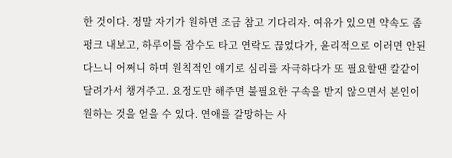한 것이다. 정말 자기가 원하면 조금 참고 기다리자. 여유가 있으면 약속도 좀 펑크 내보고, 하루이틀 잠수도 타고 연락도 끊었다가, 윤리적으로 이러면 안된다느니 어쩌니 하며 원칙적인 얘기로 심리를 자극하다가 또 필요할땐 칼같이 달려가서 챙겨주고. 요정도만 해주면 불필요한 구속을 받지 않으면서 본인이 원하는 것을 얻을 수 있다. 연애를 갈망하는 사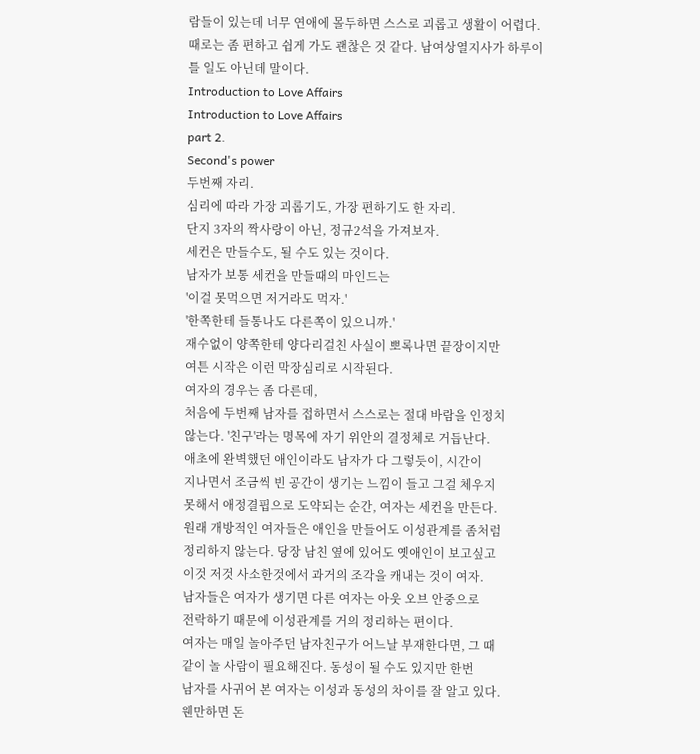람들이 있는데 너무 연애에 몰두하면 스스로 괴롭고 생활이 어렵다. 때로는 좀 편하고 쉽게 가도 괜찮은 것 같다. 남여상열지사가 하루이틀 일도 아닌데 말이다.
Introduction to Love Affairs
Introduction to Love Affairs
part 2.
Second's power
두번째 자리.
심리에 따라 가장 괴롭기도, 가장 편하기도 한 자리.
단지 3자의 짝사랑이 아닌, 정규2석을 가져보자.
세컨은 만들수도, 될 수도 있는 것이다.
남자가 보통 세컨을 만들때의 마인드는
'이걸 못먹으면 저거라도 먹자.'
'한쪽한테 들통나도 다른쪽이 있으니까.'
재수없이 양쪽한테 양다리걸친 사실이 뽀록나면 끝장이지만
여튼 시작은 이런 막장심리로 시작된다.
여자의 경우는 좀 다른데,
처음에 두번째 남자를 접하면서 스스로는 절대 바람을 인정치
않는다. '친구'라는 명목에 자기 위안의 결정체로 거듭난다.
애초에 완벽했던 애인이라도 남자가 다 그렇듯이, 시간이
지나면서 조금씩 빈 공간이 생기는 느낌이 들고 그걸 체우지
못해서 애정결핍으로 도약되는 순간, 여자는 세컨을 만든다.
원래 개방적인 여자들은 애인을 만들어도 이성관계를 좀처럼
정리하지 않는다. 당장 남친 옆에 있어도 옛애인이 보고싶고
이것 저것 사소한것에서 과거의 조각을 캐내는 것이 여자.
남자들은 여자가 생기면 다른 여자는 아웃 오브 안중으로
전락하기 때문에 이성관계를 거의 정리하는 편이다.
여자는 매일 놀아주던 남자친구가 어느날 부재한다면, 그 때
같이 놀 사람이 필요해진다. 동성이 될 수도 있지만 한번
남자를 사귀어 본 여자는 이성과 동성의 차이를 잘 알고 있다.
웬만하면 돈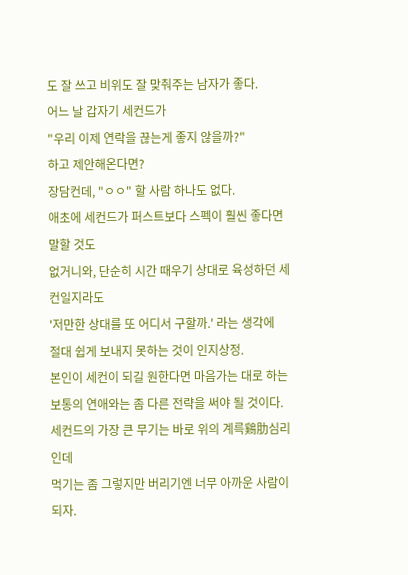도 잘 쓰고 비위도 잘 맞춰주는 남자가 좋다.
어느 날 갑자기 세컨드가
"우리 이제 연락을 끊는게 좋지 않을까?"
하고 제안해온다면?
장담컨데, "ㅇㅇ" 할 사람 하나도 없다.
애초에 세컨드가 퍼스트보다 스펙이 훨씬 좋다면 말할 것도
없거니와, 단순히 시간 때우기 상대로 육성하던 세컨일지라도
'저만한 상대를 또 어디서 구할까.' 라는 생각에
절대 쉽게 보내지 못하는 것이 인지상정.
본인이 세컨이 되길 원한다면 마음가는 대로 하는
보통의 연애와는 좀 다른 전략을 써야 될 것이다.
세컨드의 가장 큰 무기는 바로 위의 계륵鷄肋심리인데
먹기는 좀 그렇지만 버리기엔 너무 아까운 사람이 되자.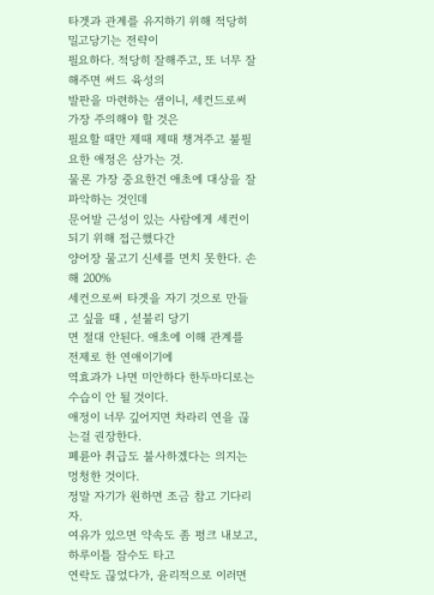타겟과 관계를 유지하기 위해 적당히 밀고당기는 전략이
필요하다. 적당히 잘해주고, 또 너무 잘해주면 써드 육성의
발판을 마련하는 샘이니, 세컨드로써 가장 주의해야 할 것은
필요할 때만 제때 제때 챙겨주고 불필요한 애정은 삼가는 것.
물론 가장 중요한건 애초에 대상을 잘 파악하는 것인데
문어발 근성이 있는 사람에게 세컨이 되기 위해 접근했다간
양어장 물고기 신세를 면치 못한다. 손해 200%
세컨으로써 타겟을 자기 것으로 만들고 싶을 때 , 섣불리 당기
면 절대 안된다. 애초에 이해 관계를 전제로 한 연애이기에
역효과가 나면 미안하다 한두마디로는 수습이 안 될 것이다.
애정이 너무 깊어지면 차라리 연을 끊는걸 권장한다.
폐륜아 취급도 불사하겠다는 의지는 멍청한 것이다.
정말 자기가 원하면 조금 참고 기다리자.
여유가 있으면 약속도 좀 펑크 내보고, 하루이틀 잠수도 타고
연락도 끊었다가, 윤리적으로 이러면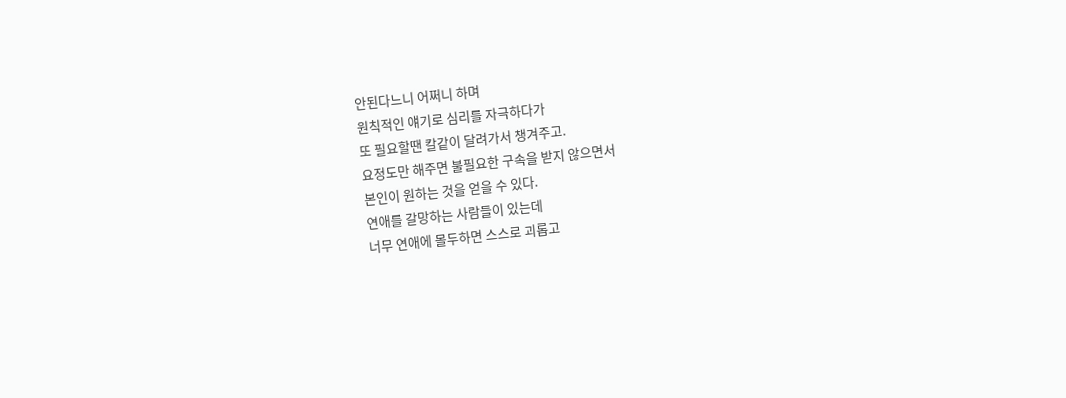안된다느니 어쩌니 하며
원칙적인 얘기로 심리를 자극하다가
또 필요할땐 칼같이 달려가서 챙겨주고.
요정도만 해주면 불필요한 구속을 받지 않으면서
본인이 원하는 것을 얻을 수 있다.
연애를 갈망하는 사람들이 있는데
너무 연애에 몰두하면 스스로 괴롭고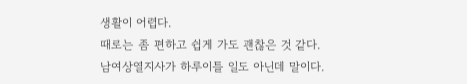생활이 어렵다.
때로는 좀 편하고 쉽게 가도 괜찮은 것 같다.
남여상열지사가 하루이틀 일도 아닌데 말이다.